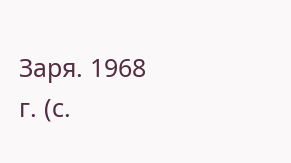Заря. 1968 г. (с.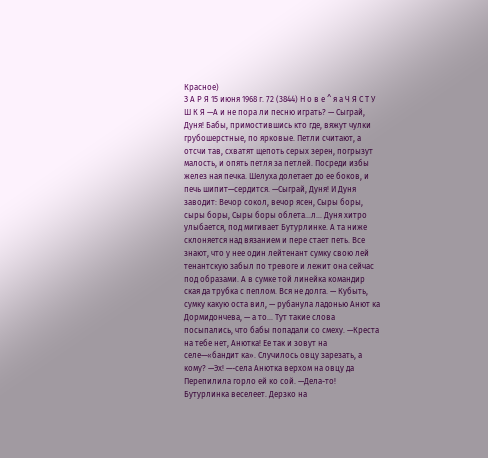Красное)
З А Р Я 15 июня 1968 г. 72 (3844) Н о в е ^ я а Ч Я С Т У Ш К Я —А и не пора ли песню играть? — Сыграй, Дуня! Бабы, примостившись кто где, вяжут чулки грубошерстные, по ярковые. Петли считают, а отсчи тав, схватят щепоть серых зерен, погрызут малость, и опять петля за петлей. Посреди избы желез ная печка. Шелуха долетает до ее боков, и печь шипит—сердится. —Сыграй, Дуня! И Дуня заводит: Вечор сокол, вечор ясен, Сыры боры, сыры боры, Сыры боры облета...л... Дуня хитро улыбается, под мигивает Бутурлинке. А та ниже склоняется над вязанием и пере стает петь. Все знают, что у нее один лейтенант сумку свою лей тенантскую забыл по тревоге и лежит она сейчас под образами. А в сумке той линейка командир ская да трубка с пеплом. Вся не долга. — Кубыть, сумку какую оста вил, — рубанула ладонью Анют ка Дормидончева, — а то... Тут такие слова посыпались, что бабы попадали со смеху. —Креста на тебе нет, Анютка! Ее так и зовут на селе—«бандит ка». Случилось овцу зарезать, а кому? —Эх! —-села Анютка верхом на овцу да Перепилила горло ей ко сой. —Дела-то! Бутурлинка веселеет. Дерзко на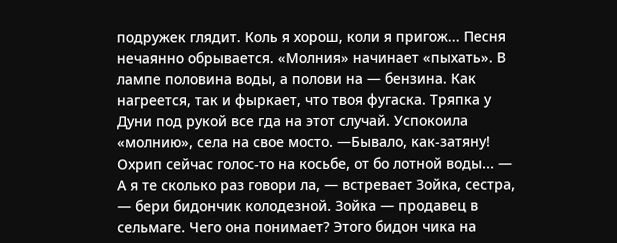подружек глядит. Коль я хорош, коли я пригож... Песня нечаянно обрывается. «Молния» начинает «пыхать». В лампе половина воды, а полови на — бензина. Как нагреется, так и фыркает, что твоя фугаска. Тряпка у Дуни под рукой все гда на этот случай. Успокоила «молнию», села на свое мосто. —Бывало, как-затяну! Охрип сейчас голос-то на косьбе, от бо лотной воды... — А я те сколько раз говори ла, — встревает Зойка, сестра, — бери бидончик колодезной. Зойка — продавец в сельмаге. Чего она понимает? Этого бидон чика на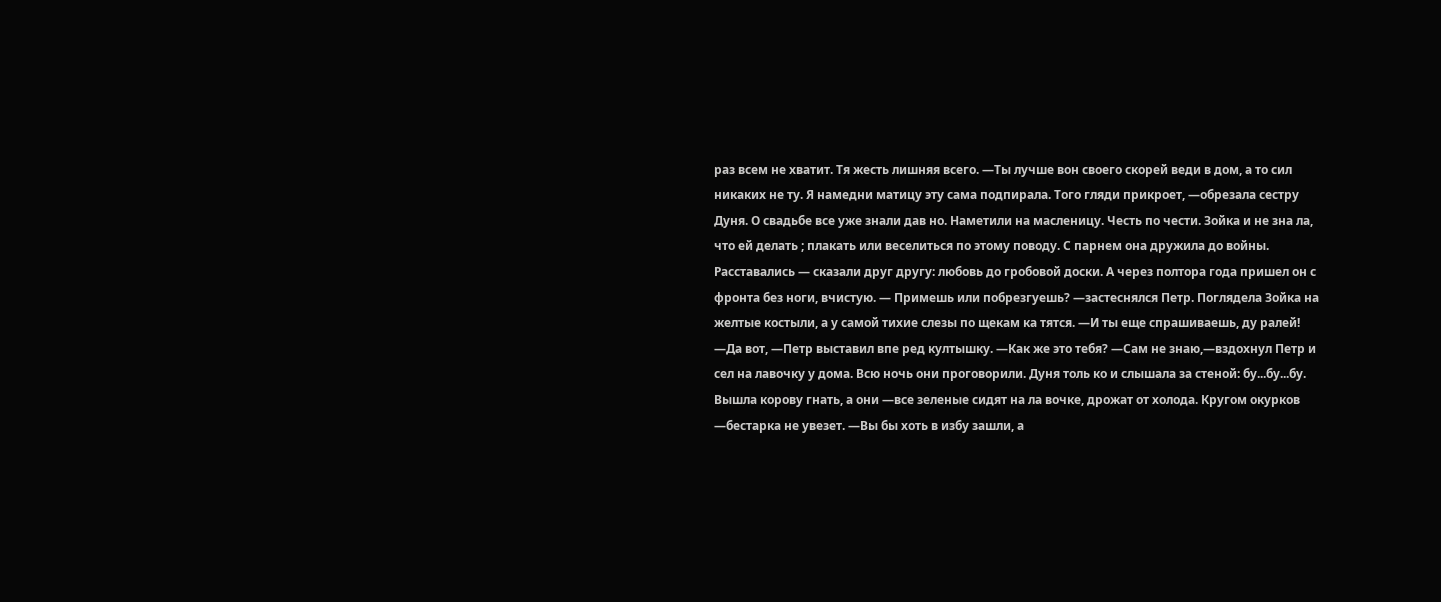раз всем не хватит. Тя жесть лишняя всего. —Ты лучше вон своего скорей веди в дом, а то сил никаких не ту. Я намедни матицу эту сама подпирала. Того гляди прикроет, —обрезала сестру Дуня. О свадьбе все уже знали дав но. Наметили на масленицу. Честь по чести. Зойка и не зна ла, что ей делать ; плакать или веселиться по этому поводу. С парнем она дружила до войны. Расставались — сказали друг другу: любовь до гробовой доски. А через полтора года пришел он с фронта без ноги, вчистую. — Примешь или побрезгуешь? —застеснялся Петр. Поглядела Зойка на желтые костыли, а у самой тихие слезы по щекам ка тятся. —И ты еще спрашиваешь, ду ралей! —Да вот, —Петр выставил впе ред култышку. —Как же это тебя? —Сам не знаю,—вздохнул Петр и сел на лавочку у дома. Всю ночь они проговорили. Дуня толь ко и слышала за стеной: бу...бу...бу. Вышла корову гнать, а они —все зеленые сидят на ла вочке, дрожат от холода. Кругом окурков —бестарка не увезет. —Вы бы хоть в избу зашли, а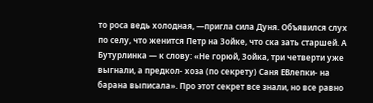то роса ведь холодная, —пригла сила Дуня. Объявился слух по селу, что женится Петр на Зойке, что ска зать старшей. А Бутурлинка — к слову: «Не горюй, Зойка, три четверти уже выгнали, а предкол- хоза (по секрету) Саня ЕВлепки- на барана выписала». Про этот секрет все знали, но все равно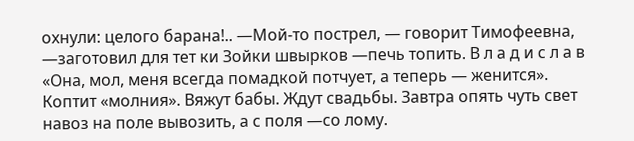охнули: целого барана!.. —Мой-то пострел, — говорит Тимофеевна, —заготовил для тет ки Зойки швырков —печь топить. В л а д и с л а в «Она, мол, меня всегда помадкой потчует, а теперь — женится». Коптит «молния». Вяжут бабы. Ждут свадьбы. Завтра опять чуть свет навоз на поле вывозить, а с поля —со лому.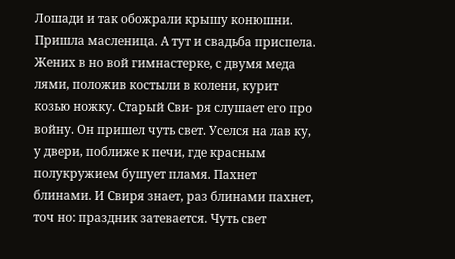Лошади и так обожрали крышу конюшни. Пришла масленица. А тут и свадьба приспела. Жених в но вой гимнастерке, с двумя меда лями, положив костыли в колени, курит козью ножку. Старый Сви- ря слушает его про войну. Он пришел чуть свет. Уселся на лав ку, у двери, поближе к печи, где красным полукружием бушует пламя. Пахнет блинами. И Свиря знает, раз блинами пахнет, точ но: праздник затевается. Чуть свет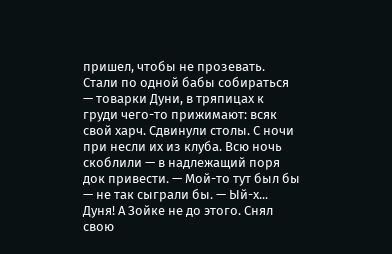пришел, чтобы не прозевать. Стали по одной бабы собираться — товарки Дуни, в тряпицах к груди чего-то прижимают: всяк свой харч. Сдвинули столы. С ночи при несли их из клуба. Всю ночь скоблили — в надлежащий поря док привести. — Мой-то тут был бы — не так сыграли бы. — Ый-х... Дуня! А Зойке не до этого. Снял свою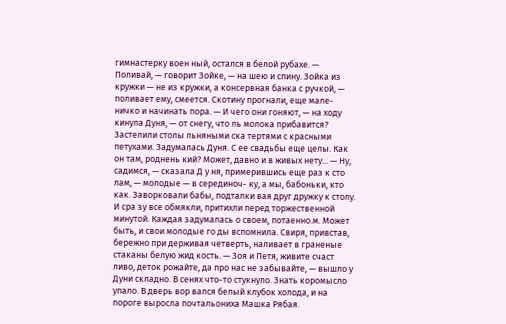гимнастерку воен ный, остался в белой рубахе. — Поливай, — говорит Зойке, — на шею и спину. Зойка из кружки — не из кружки, а консервная банка с ручкой, — поливает ему, смеется. Скотину прогнали, еще мале- ничко и начинать пора. — И чего они гоняют, — на ходу кинула Дуня, — от снегу, что ль молока прибавится? Застелили столы льняными ска тертями с красными петухами. Задумалась Дуня. С ее свадьбы еще целы. Как он там, роднень кий? Может, давно и в живых нету... — Ну, садимся, — сказала Д у ня, примерившись еще раз к сто лам, — молодые — в серединоч- ку, а мы, бабоньки, кто как. Заворковали бабы, подталки вая друг дружку к столу. И сра зу все обмякли, притихли перед торжественной минутой. Каждая задумалась о своем, потаенно.м. Может быть, и свои молодые го ды вспомнила. Свиря, привстав, бережно при держивая четверть, наливает в граненые стаканы белую жид кость. — Зоя и Петя, живите счаст ливо, деток рожайте, да про нас не забывайте, — вышло у Дуни складно. В сенях что-то стукнуло. Знать коромысло упало. В дверь вор вался белый клубок холода, и на пороге выросла почтальониха Машка Рябая.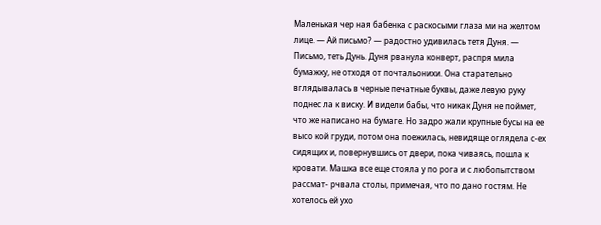Маленькая чер ная бабенка с раскосыми глаза ми на желтом лице. — Ай письмо? — радостно удивилась тетя Дуня. — Письмо, теть Дунь. Дуня рванула конверт, распря мила бумажку, не отходя от почтальонихи. Она старательно вглядывалась в черные печатные буквы, даже левую руку поднес ла к виску. И видели бабы, что никак Дуня не поймет, что же написано на бумаге. Но задро жали крупные бусы на ее высо кой груди, потом она поежилась, невидяще оглядела с-ех сидящих и, повернувшись от двери, пока чиваясь, пошла к кровати. Машка все еще стояла у по рога и с любопытством рассмат- рчвала столы, примечая, что по дано гостям. Не хотелось ей ухо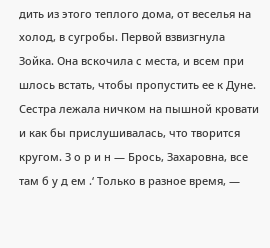дить из этого теплого дома, от веселья на холод, в сугробы. Первой взвизгнула Зойка. Она вскочила с места, и всем при шлось встать, чтобы пропустить ее к Дуне. Сестра лежала ничком на пышной кровати и как бы прислушивалась, что творится кругом. З о р и н — Брось, Захаровна, все там б у д ем .‘ Только в разное время, —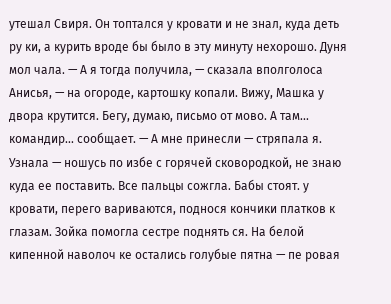утешал Свиря. Он топтался у кровати и не знал, куда деть ру ки, а курить вроде бы было в эту минуту нехорошо. Дуня мол чала. — А я тогда получила, — сказала вполголоса Анисья, — на огороде, картошку копали. Вижу, Машка у двора крутится. Бегу, думаю, письмо от мово. А там... командир... сообщает. — А мне принесли — стряпала я. Узнала — ношусь по избе с горячей сковородкой, не знаю куда ее поставить. Все пальцы сожгла. Бабы стоят. у кровати, перего вариваются, поднося кончики платков к глазам. Зойка помогла сестре поднять ся. На белой кипенной наволоч ке остались голубые пятна — пе ровая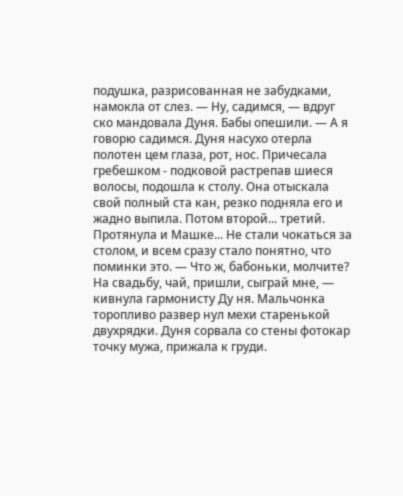подушка, разрисованная не забудками, намокла от слез. — Ну, садимся, — вдруг ско мандовала Дуня. Бабы опешили. — А я говорю садимся. Дуня насухо отерла полотен цем глаза, рот, нос. Причесала гребешком - подковой растрепав шиеся волосы, подошла к столу. Она отыскала свой полный ста кан, резко подняла его и жадно выпила. Потом второй... третий. Протянула и Машке... Не стали чокаться за столом, и всем сразу стало понятно, что поминки это. — Что ж, бабоньки, молчите? На свадьбу, чай, пришли, сыграй мне, — кивнула гармонисту Ду ня. Мальчонка торопливо развер нул мехи старенькой двухрядки. Дуня сорвала со стены фотокар точку мужа, прижала к груди.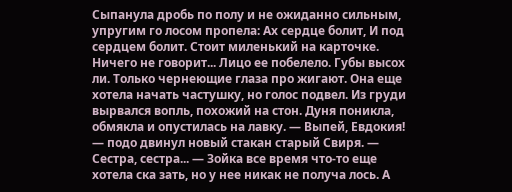Сыпанула дробь по полу и не ожиданно сильным, упругим го лосом пропела: Ах сердце болит, И под сердцем болит. Стоит миленький на карточке. Ничего не говорит... Лицо ее побелело. Губы высох ли. Только чернеющие глаза про жигают. Она еще хотела начать частушку, но голос подвел. Из груди вырвался вопль, похожий на стон. Дуня поникла, обмякла и опустилась на лавку. — Выпей, Евдокия! — подо двинул новый стакан старый Свиря. — Сестра, сестра... — Зойка все время что-то еще хотела ска зать, но у нее никак не получа лось. А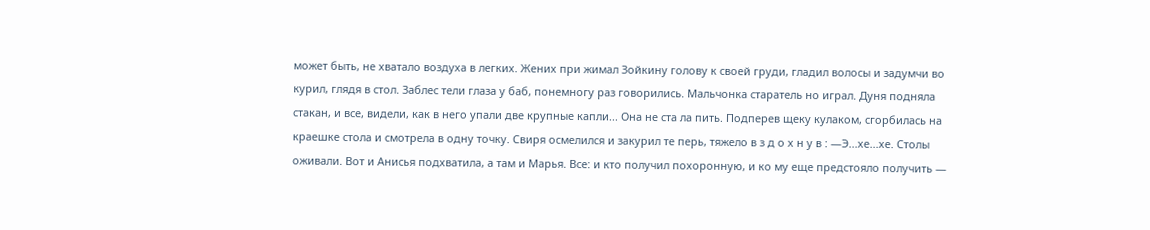может быть, не хватало воздуха в легких. Жених при жимал Зойкину голову к своей груди, гладил волосы и задумчи во курил, глядя в стол. Заблес тели глаза у баб, понемногу раз говорились. Мальчонка старатель но играл. Дуня подняла стакан, и все, видели, как в него упали две крупные капли... Она не ста ла пить. Подперев щеку кулаком, сгорбилась на краешке стола и смотрела в одну точку. Свиря осмелился и закурил те перь, тяжело в з д о х н у в : —Э...хе...хе. Столы оживали. Вот и Анисья подхватила, а там и Марья. Все: и кто получил похоронную, и ко му еще предстояло получить —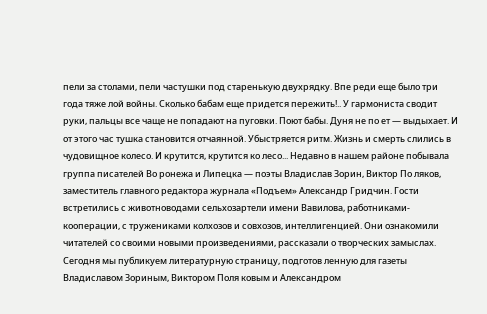пели за столами, пели частушки под старенькую двухрядку. Впе реди еще было три года тяже лой войны. Сколько бабам еще придется пережить!.. У гармониста сводит руки, пальцы все чаще не попадают на пуговки. Поют бабы. Дуня не по ет — выдыхает. И от этого час тушка становится отчаянной. Убыстряется ритм. Жизнь и смерть слились в чудовищное колесо. И крутится, крутится ко лесо... Недавно в нашем районе побывала группа писателей Во ронежа и Липецка — поэты Владислав Зорин, Виктор По ляков, заместитель главного редактора журнала «Подъем» Александр Гридчин. Гости встретились с животноводами сельхозартели имени Вавилова, работниками-кооперации, с тружениками колхозов и совхозов, интеллигенцией. Они ознакомили читателей со своими новыми произведениями, рассказали о творческих замыслах. Сегодня мы публикуем литературную страницу, подготов ленную для газеты Владиславом Зориным, Виктором Поля ковым и Александром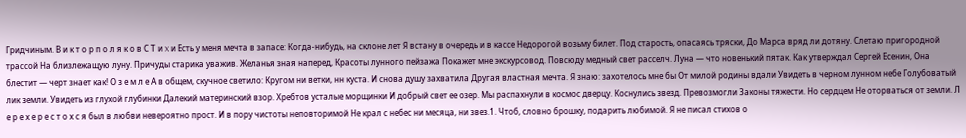Гридчиным. В и к т о р п о л я к о в С Т и X и Есть у меня мечта в запасе: Когда-нибудь, на склоне лет Я встану в очередь и в кассе Недорогой возьму билет. Под старость, опасаясь тряски, До Марса вряд ли дотяну. Слетаю пригородной трассой На близлежащую луну. Причуды старика уважив. Желанья зная наперед, Красоты лунного пейзажа Покажет мне экскурсовод. Повсюду медный свет расселч. Луна — что новенький пятак. Как утверждал Сергей Есенин, Она блестит — черт знает как! О з е м л е А в общем, скучное светило: Кругом ни ветки, нн куста. И снова душу захватила Другая властная мечта. Я знаю: захотелось мне бы От милой родины вдали Увидеть в черном лунном небе Голубоватый лик земли. Увидеть из глухой глубинки Далекий материнский взор. Хребтов усталые морщинки И добрый свет ее озер. Мы распахнули в космос дверцу. Коснулись звезд. Превозмогли Законы тяжести. Но сердцем Не оторваться от земли. Л е р е х е р е с т о х с я был в любви невероятно прост. И в пору чистоты неповторимой Не крал с небес ни месяца, ни звез.1. Чтоб, словно брошку, подарить любимой. Я не писал стихов о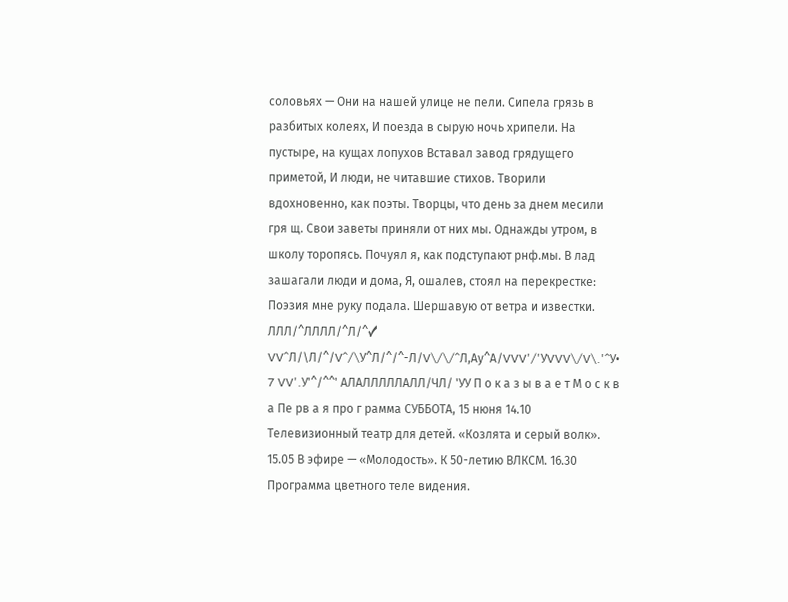соловьях — Они на нашей улице не пели. Сипела грязь в разбитых колеях, И поезда в сырую ночь хрипели. На пустыре, на кущах лопухов Вставал завод грядущего приметой, И люди, не читавшие стихов. Творили вдохновенно, как поэты. Творцы, что день за днем месили гря щ. Свои заветы приняли от них мы. Однажды утром, в школу торопясь. Почуял я, как подступают рнф.мы. В лад зашагали люди и дома, Я, ошалев, стоял на перекрестке: Поэзия мне руку подала. Шершавую от ветра и известки. ЛЛЛ/^ЛЛЛЛ/^Л/^✓ VV^Л/\Л/^/V^/\У^Л/^/^-Л/V\/\/^Л,Ау^А/VVV'/'УVVV\/V\.'^У• 7 VV'.У'^/^^' АЛАЛЛЛЛЛАЛЛ/ЧЛ/ 'УУ П о к а з ы в а е т М о с к в а Пе рв а я про г рамма СУББОТА, 15 нюня 14.10 Телевизионный театр для детей. «Козлята и серый волк». 15.05 В эфире — «Молодость». К 50-летию ВЛКСМ. 16.30 Программа цветного теле видения.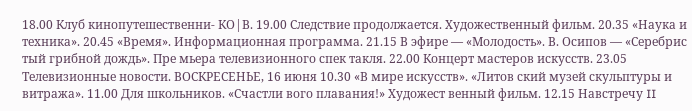18.00 Клуб кинопутешественни- КО|В. 19.00 Следствие продолжается. Художественный фильм. 20.35 «Наука и техника». 20.45 «Время». Информационная программа. 21.15 В эфире — «Молодость». В. Осипов — «Серебрис тый грибной дождь». Пре мьера телевизионного спек такля. 22.00 Концерт мастеров искусств. 23.05 Телевизионные новости. ВОСКРЕСЕНЬЕ, 16 июня 10.30 «В мире искусств». «Литов ский музей скульптуры и витража». 11.00 Для школьников. «Счастли вого плавания!» Художест венный фильм. 12.15 Навстречу II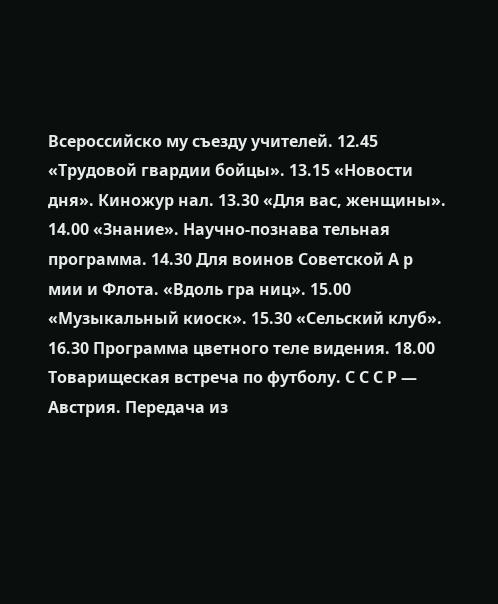Всероссийско му съезду учителей. 12.45 «Трудовой гвардии бойцы». 13.15 «Новости дня». Киножур нал. 13.30 «Для вас, женщины». 14.00 «Знание». Научно-познава тельная программа. 14.30 Для воинов Советской А р мии и Флота. «Вдоль гра ниц». 15.00 «Музыкальный киоск». 15.30 «Сельский клуб». 16.30 Программа цветного теле видения. 18.00 Товарищеская встреча по футболу. С С С Р — Австрия. Передача из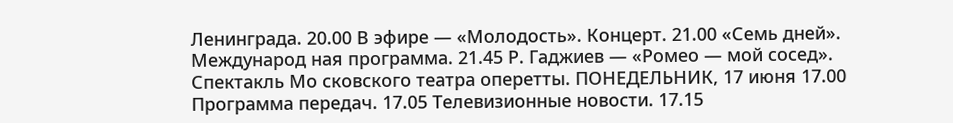Ленинграда. 20.00 В эфире — «Молодость». Концерт. 21.00 «Семь дней». Международ ная программа. 21.45 Р. Гаджиев — «Ромео — мой сосед». Спектакль Мо сковского театра оперетты. ПОНЕДЕЛЬНИК, 17 июня 17.00 Программа передач. 17.05 Телевизионные новости. 17.15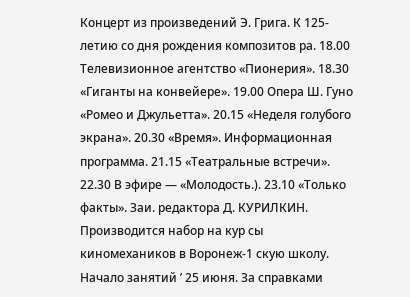Концерт из произведений Э. Грига. К 125-летию со дня рождения композитов ра. 18.00 Телевизионное агентство «Пионерия». 18.30 «Гиганты на конвейере». 19.00 Опера Ш. Гуно «Ромео и Джульетта». 20.15 «Неделя голубого экрана». 20.30 «Время». Информационная программа. 21.15 «Театральные встречи». 22.30 В эфире — «Молодость.). 23.10 «Только факты». Заи. редактора Д. КУРИЛКИН. Производится набор на кур сы киномехаников в Воронеж-1 скую школу. Начало занятий ’ 25 июня. За справками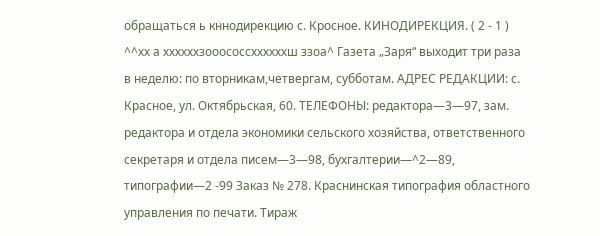обращаться ь кннодирекцию с. Кросное. КИНОДИРЕКЦИЯ. ( 2 - 1 ) ^^хх а ххххххзооососсххххххш ззоа^ Газета „Заря“ выходит три раза в неделю: по вторникам,четвергам, субботам. АДРЕС РЕДАКЦИИ: с. Красное, ул. Октябрьская, 60. ТЕЛЕФОНЫ: редактора—3—97, зам. редактора и отдела экономики сельского хозяйства, ответственного секретаря и отдела писем—3—98, бухгалтерии—^2—89, типографии—2 -99 Заказ № 278. Краснинская типография областного управления по печати. Тираж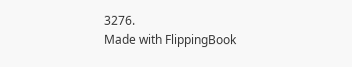3276.
Made with FlippingBook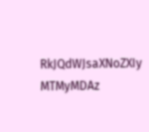RkJQdWJsaXNoZXIy MTMyMDAz